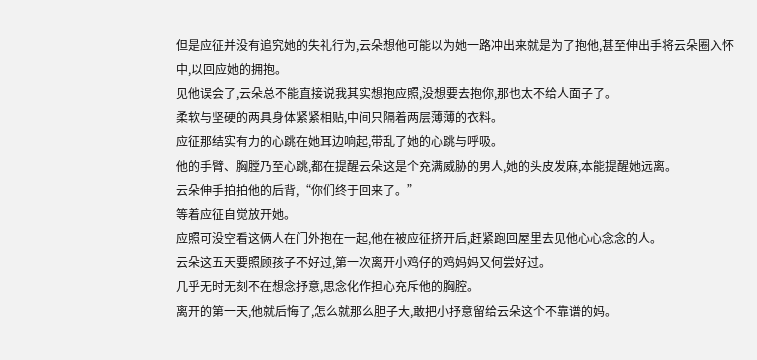但是应征并没有追究她的失礼行为,云朵想他可能以为她一路冲出来就是为了抱他,甚至伸出手将云朵圈入怀中,以回应她的拥抱。
见他误会了,云朵总不能直接说我其实想抱应照,没想要去抱你,那也太不给人面子了。
柔软与坚硬的两具身体紧紧相贴,中间只隔着两层薄薄的衣料。
应征那结实有力的心跳在她耳边响起,带乱了她的心跳与呼吸。
他的手臂、胸膛乃至心跳,都在提醒云朵这是个充满威胁的男人,她的头皮发麻,本能提醒她远离。
云朵伸手拍拍他的后背,“你们终于回来了。”
等着应征自觉放开她。
应照可没空看这俩人在门外抱在一起,他在被应征挤开后,赶紧跑回屋里去见他心心念念的人。
云朵这五天要照顾孩子不好过,第一次离开小鸡仔的鸡妈妈又何尝好过。
几乎无时无刻不在想念抒意,思念化作担心充斥他的胸腔。
离开的第一天,他就后悔了,怎么就那么胆子大,敢把小抒意留给云朵这个不靠谱的妈。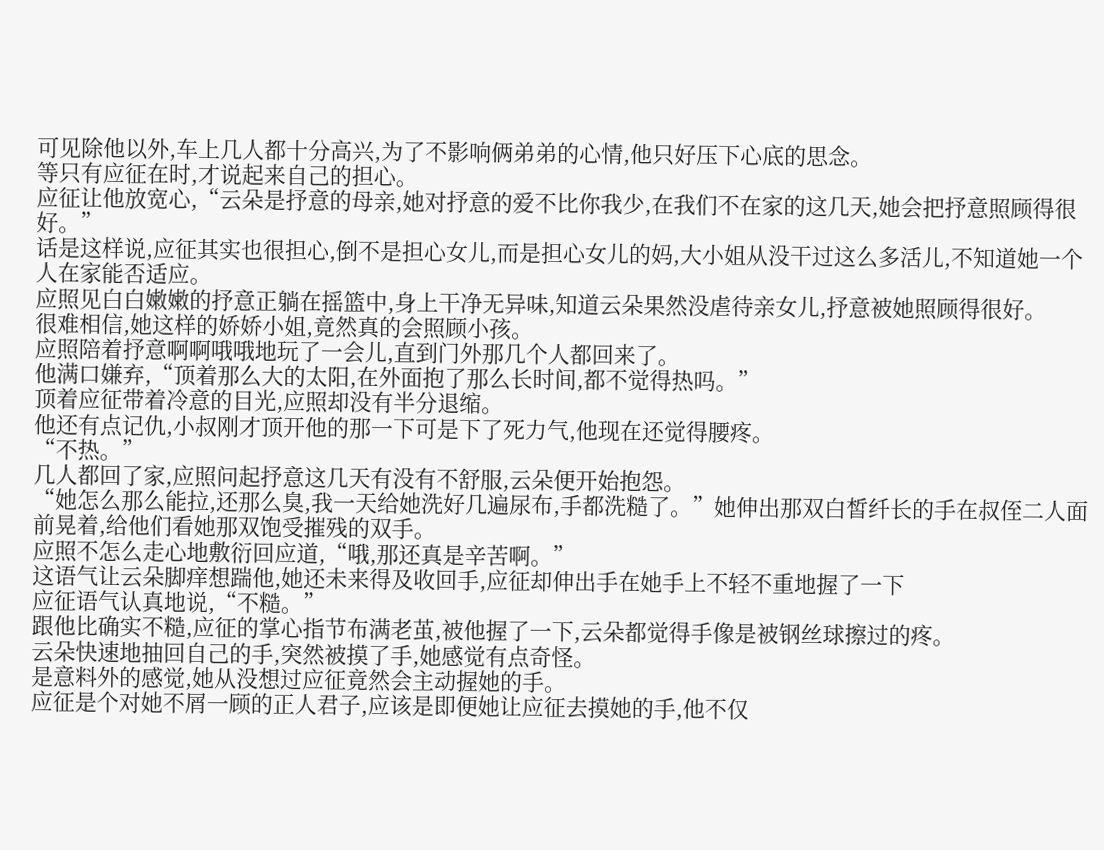可见除他以外,车上几人都十分高兴,为了不影响俩弟弟的心情,他只好压下心底的思念。
等只有应征在时,才说起来自己的担心。
应征让他放宽心,“云朵是抒意的母亲,她对抒意的爱不比你我少,在我们不在家的这几天,她会把抒意照顾得很好。”
话是这样说,应征其实也很担心,倒不是担心女儿,而是担心女儿的妈,大小姐从没干过这么多活儿,不知道她一个人在家能否适应。
应照见白白嫩嫩的抒意正躺在摇篮中,身上干净无异味,知道云朵果然没虐待亲女儿,抒意被她照顾得很好。
很难相信,她这样的娇娇小姐,竟然真的会照顾小孩。
应照陪着抒意啊啊哦哦地玩了一会儿,直到门外那几个人都回来了。
他满口嫌弃,“顶着那么大的太阳,在外面抱了那么长时间,都不觉得热吗。”
顶着应征带着冷意的目光,应照却没有半分退缩。
他还有点记仇,小叔刚才顶开他的那一下可是下了死力气,他现在还觉得腰疼。
“不热。”
几人都回了家,应照问起抒意这几天有没有不舒服,云朵便开始抱怨。
“她怎么那么能拉,还那么臭,我一天给她洗好几遍尿布,手都洗糙了。”她伸出那双白皙纤长的手在叔侄二人面前晃着,给他们看她那双饱受摧残的双手。
应照不怎么走心地敷衍回应道,“哦,那还真是辛苦啊。”
这语气让云朵脚痒想踹他,她还未来得及收回手,应征却伸出手在她手上不轻不重地握了一下
应征语气认真地说,“不糙。”
跟他比确实不糙,应征的掌心指节布满老茧,被他握了一下,云朵都觉得手像是被钢丝球擦过的疼。
云朵快速地抽回自己的手,突然被摸了手,她感觉有点奇怪。
是意料外的感觉,她从没想过应征竟然会主动握她的手。
应征是个对她不屑一顾的正人君子,应该是即便她让应征去摸她的手,他不仅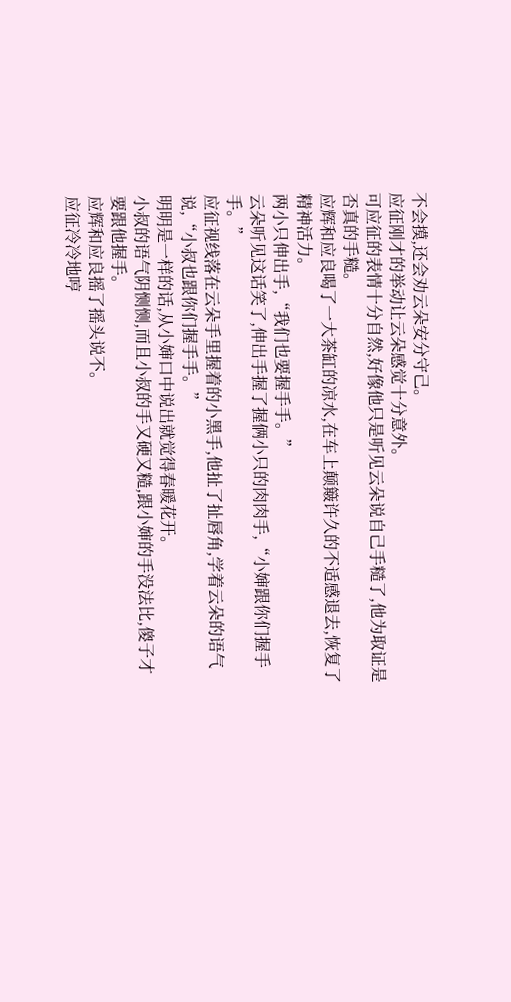不会摸,还会劝云朵安分守己。
应征刚才的举动让云朵感觉十分意外。
可应征的表情十分自然,好像他只是听见云朵说自己手糙了,他为取证是否真的手糙。
应辉和应良喝了一大茶缸的凉水,在车上颠簸许久的不适感退去,恢复了精神活力。
两小只伸出手,“我们也要握手手。”
云朵听见这话笑了,伸出手握了握俩小只的肉肉手,“小婶跟你们握手手。”
应征视线落在云朵手里握着的小黑手,他扯了扯唇角,学着云朵的语气说,“小叔也跟你们握手手。”
明明是一样的话,从小婶口中说出就觉得春暖花开。
小叔的语气阴恻恻,而且小叔的手又硬又糙,跟小婶的手没法比,傻子才要跟他握手。
应辉和应良摇了摇头说不。
应征冷冷地哼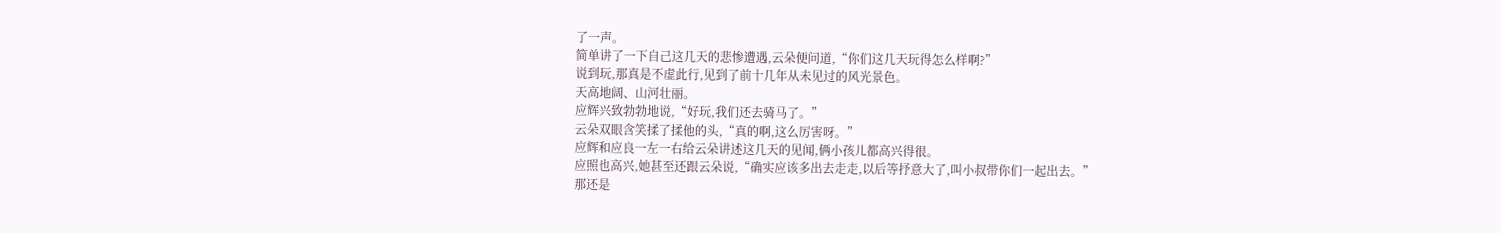了一声。
简单讲了一下自己这几天的悲惨遭遇,云朵便问道,“你们这几天玩得怎么样啊?”
说到玩,那真是不虚此行,见到了前十几年从未见过的风光景色。
天高地阔、山河壮丽。
应辉兴致勃勃地说,“好玩,我们还去骑马了。”
云朵双眼含笑揉了揉他的头,“真的啊,这么厉害呀。”
应辉和应良一左一右给云朵讲述这几天的见闻,俩小孩儿都高兴得很。
应照也高兴,她甚至还跟云朵说,“确实应该多出去走走,以后等抒意大了,叫小叔带你们一起出去。”
那还是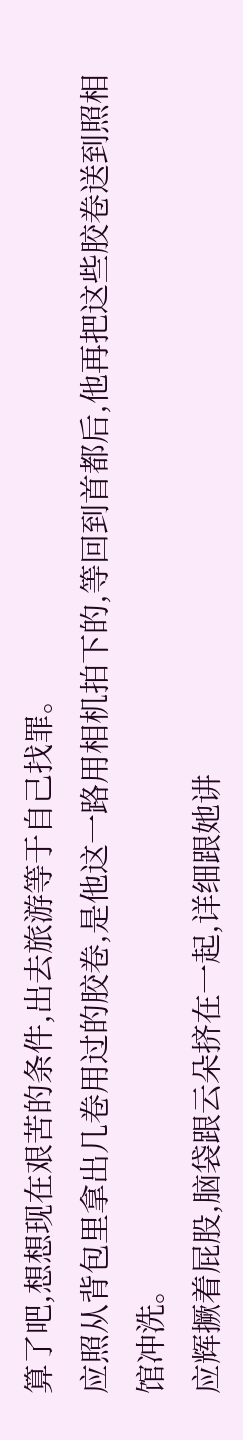算了吧,想想现在艰苦的条件,出去旅游等于自己找罪。
应照从背包里拿出几卷用过的胶卷,是他这一路用相机拍下的,等回到首都后,他再把这些胶卷送到照相馆冲洗。
应辉撅着屁股,脑袋跟云朵挤在一起,详细跟她讲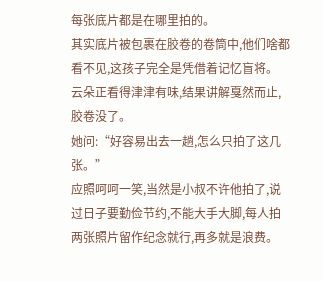每张底片都是在哪里拍的。
其实底片被包裹在胶卷的卷筒中,他们啥都看不见,这孩子完全是凭借着记忆盲将。
云朵正看得津津有味,结果讲解戛然而止,胶卷没了。
她问:“好容易出去一趟,怎么只拍了这几张。”
应照呵呵一笑,当然是小叔不许他拍了,说过日子要勤俭节约,不能大手大脚,每人拍两张照片留作纪念就行,再多就是浪费。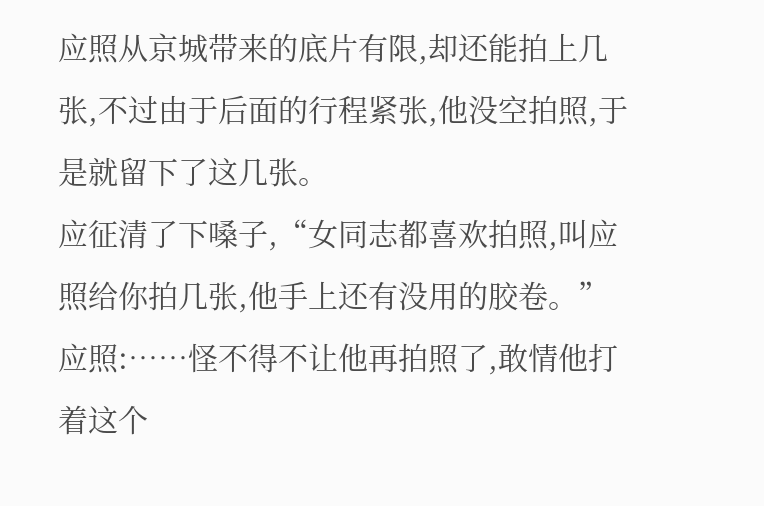应照从京城带来的底片有限,却还能拍上几张,不过由于后面的行程紧张,他没空拍照,于是就留下了这几张。
应征清了下嗓子,“女同志都喜欢拍照,叫应照给你拍几张,他手上还有没用的胶卷。”
应照:……怪不得不让他再拍照了,敢情他打着这个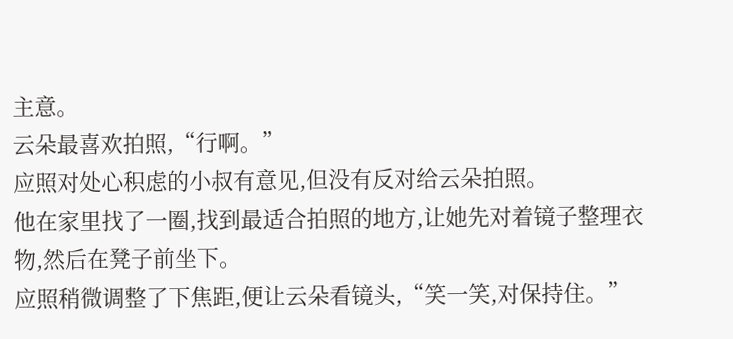主意。
云朵最喜欢拍照,“行啊。”
应照对处心积虑的小叔有意见,但没有反对给云朵拍照。
他在家里找了一圈,找到最适合拍照的地方,让她先对着镜子整理衣物,然后在凳子前坐下。
应照稍微调整了下焦距,便让云朵看镜头,“笑一笑,对保持住。”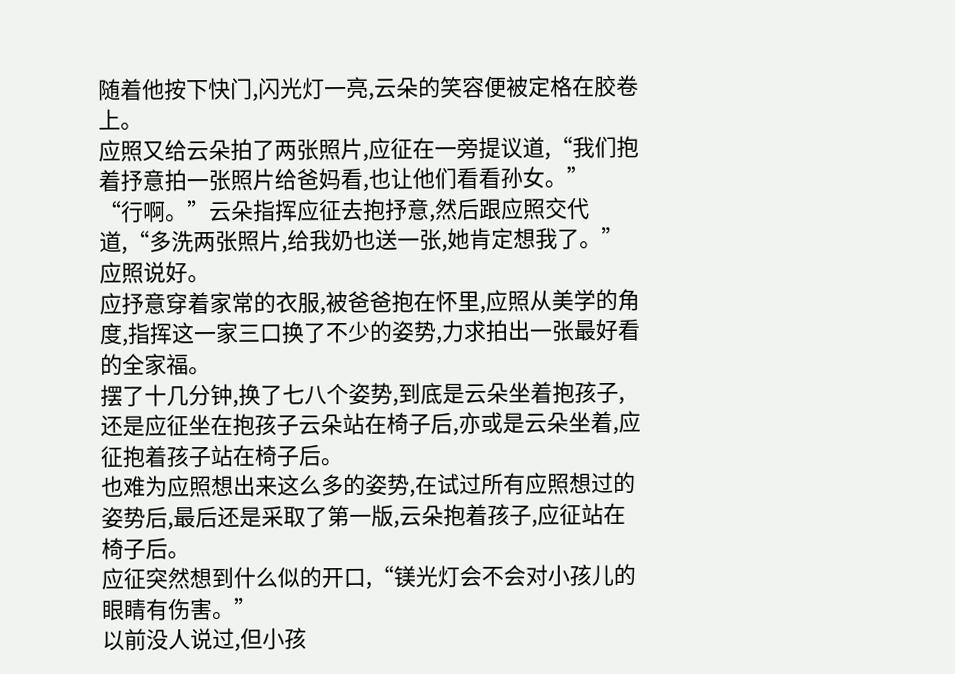随着他按下快门,闪光灯一亮,云朵的笑容便被定格在胶卷上。
应照又给云朵拍了两张照片,应征在一旁提议道,“我们抱着抒意拍一张照片给爸妈看,也让他们看看孙女。”
“行啊。”云朵指挥应征去抱抒意,然后跟应照交代道,“多洗两张照片,给我奶也送一张,她肯定想我了。”
应照说好。
应抒意穿着家常的衣服,被爸爸抱在怀里,应照从美学的角度,指挥这一家三口换了不少的姿势,力求拍出一张最好看的全家福。
摆了十几分钟,换了七八个姿势,到底是云朵坐着抱孩子,还是应征坐在抱孩子云朵站在椅子后,亦或是云朵坐着,应征抱着孩子站在椅子后。
也难为应照想出来这么多的姿势,在试过所有应照想过的姿势后,最后还是采取了第一版,云朵抱着孩子,应征站在椅子后。
应征突然想到什么似的开口,“镁光灯会不会对小孩儿的眼睛有伤害。”
以前没人说过,但小孩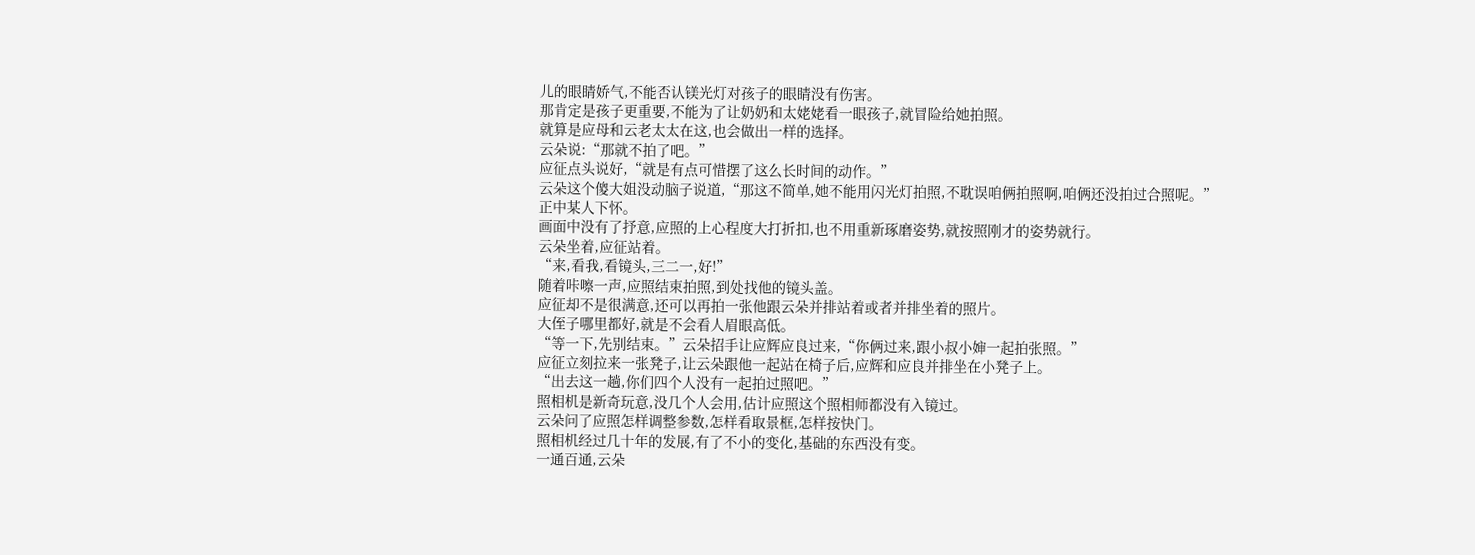儿的眼睛娇气,不能否认镁光灯对孩子的眼睛没有伤害。
那肯定是孩子更重要,不能为了让奶奶和太姥姥看一眼孩子,就冒险给她拍照。
就算是应母和云老太太在这,也会做出一样的选择。
云朵说:“那就不拍了吧。”
应征点头说好,“就是有点可惜摆了这么长时间的动作。”
云朵这个傻大姐没动脑子说道,“那这不简单,她不能用闪光灯拍照,不耽误咱俩拍照啊,咱俩还没拍过合照呢。”
正中某人下怀。
画面中没有了抒意,应照的上心程度大打折扣,也不用重新琢磨姿势,就按照刚才的姿势就行。
云朵坐着,应征站着。
“来,看我,看镜头,三二一,好!”
随着咔嚓一声,应照结束拍照,到处找他的镜头盖。
应征却不是很满意,还可以再拍一张他跟云朵并排站着或者并排坐着的照片。
大侄子哪里都好,就是不会看人眉眼高低。
“等一下,先别结束。”云朵招手让应辉应良过来,“你俩过来,跟小叔小婶一起拍张照。”
应征立刻拉来一张凳子,让云朵跟他一起站在椅子后,应辉和应良并排坐在小凳子上。
“出去这一趟,你们四个人没有一起拍过照吧。”
照相机是新奇玩意,没几个人会用,估计应照这个照相师都没有入镜过。
云朵问了应照怎样调整参数,怎样看取景框,怎样按快门。
照相机经过几十年的发展,有了不小的变化,基础的东西没有变。
一通百通,云朵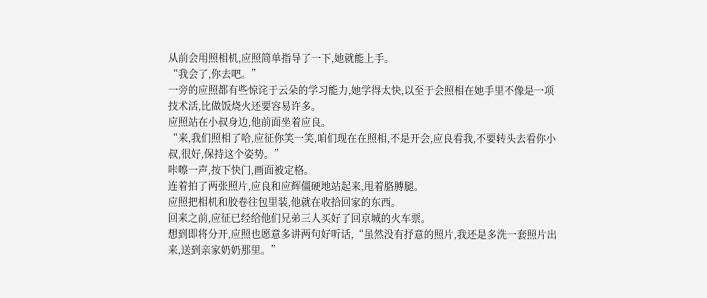从前会用照相机,应照简单指导了一下,她就能上手。
“我会了,你去吧。”
一旁的应照都有些惊诧于云朵的学习能力,她学得太快,以至于会照相在她手里不像是一项技术活,比做饭烧火还要容易许多。
应照站在小叔身边,他前面坐着应良。
“来,我们照相了哈,应征你笑一笑,咱们现在在照相,不是开会,应良看我,不要转头去看你小叔,很好,保持这个姿势。”
咔嚓一声,按下快门,画面被定格。
连着拍了两张照片,应良和应辉僵硬地站起来,甩着胳膊腿。
应照把相机和胶卷往包里装,他就在收拾回家的东西。
回来之前,应征已经给他们兄弟三人买好了回京城的火车票。
想到即将分开,应照也愿意多讲两句好听话,“虽然没有抒意的照片,我还是多洗一套照片出来,送到亲家奶奶那里。”